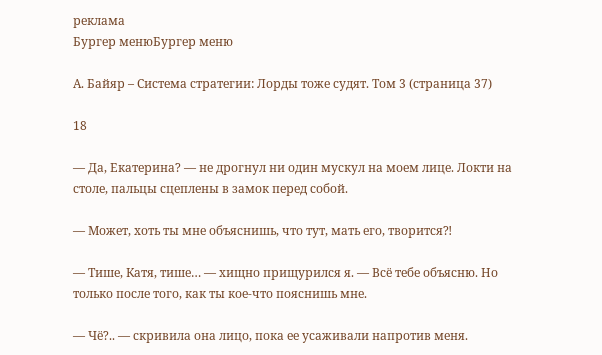реклама
Бургер менюБургер меню

А. Байяр – Система стратегии: Лорды тоже судят. Том 3 (страница 37)

18

— Да, Екатерина? — не дрогнул ни один мускул на моем лице. Локти на столе, пальцы сцеплены в замок перед собой.

— Может, хоть ты мне объяснишь, что тут, мать его, творится⁈

— Тише, Катя, тише… — хищно прищурился я. — Всё тебе объясню. Но только после того, как ты кое-что пояснишь мне.

— Чё?.. — скривила она лицо, пока ее усаживали напротив меня.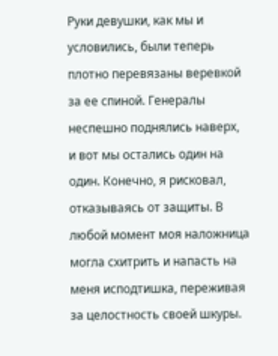Руки девушки, как мы и условились, были теперь плотно перевязаны веревкой за ее спиной. Генералы неспешно поднялись наверх, и вот мы остались один на один. Конечно, я рисковал, отказываясь от защиты. В любой момент моя наложница могла схитрить и напасть на меня исподтишка, переживая за целостность своей шкуры.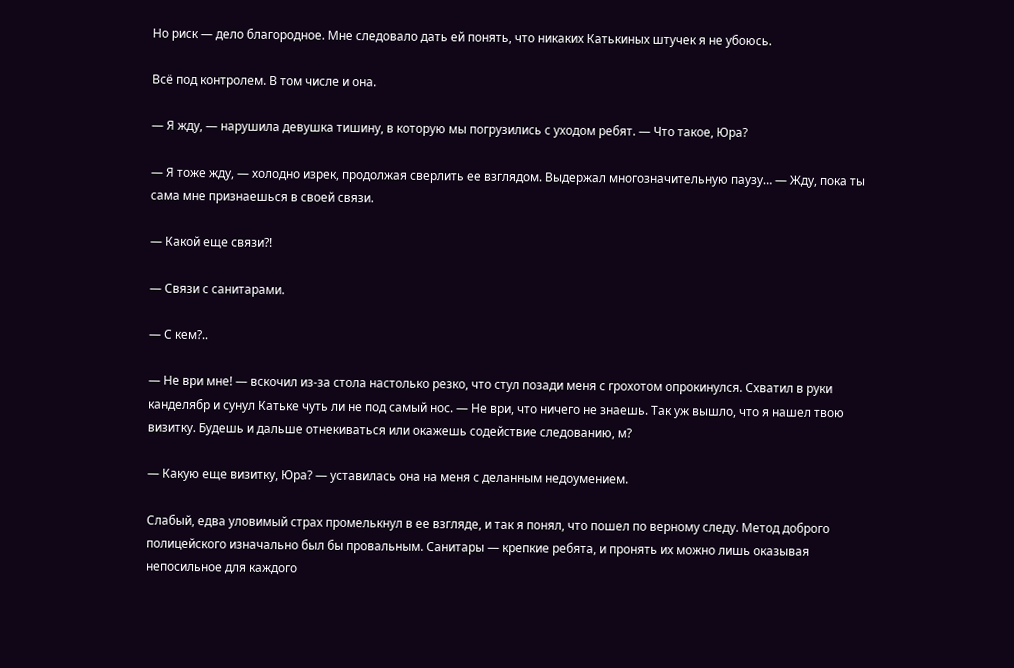Но риск — дело благородное. Мне следовало дать ей понять, что никаких Катькиных штучек я не убоюсь.

Всё под контролем. В том числе и она.

— Я жду, — нарушила девушка тишину, в которую мы погрузились с уходом ребят. — Что такое, Юра?

— Я тоже жду, — холодно изрек, продолжая сверлить ее взглядом. Выдержал многозначительную паузу… — Жду, пока ты сама мне признаешься в своей связи.

— Какой еще связи⁈

— Связи с санитарами.

— С кем?..

— Не ври мне! — вскочил из-за стола настолько резко, что стул позади меня с грохотом опрокинулся. Схватил в руки канделябр и сунул Катьке чуть ли не под самый нос. — Не ври, что ничего не знаешь. Так уж вышло, что я нашел твою визитку. Будешь и дальше отнекиваться или окажешь содействие следованию, м?

— Какую еще визитку, Юра? — уставилась она на меня с деланным недоумением.

Слабый, едва уловимый страх промелькнул в ее взгляде, и так я понял, что пошел по верному следу. Метод доброго полицейского изначально был бы провальным. Санитары — крепкие ребята, и пронять их можно лишь оказывая непосильное для каждого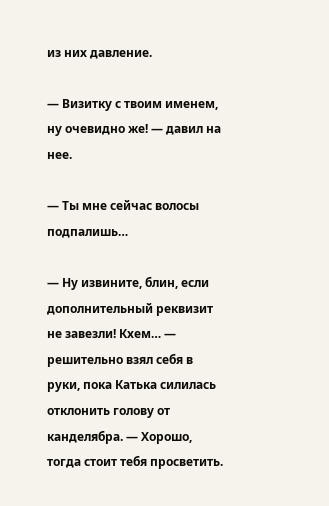из них давление.

— Визитку с твоим именем, ну очевидно же! — давил на нее.

— Ты мне сейчас волосы подпалишь…

— Ну извините, блин, если дополнительный реквизит не завезли! Кхем… — решительно взял себя в руки, пока Катька силилась отклонить голову от канделябра. — Хорошо, тогда стоит тебя просветить.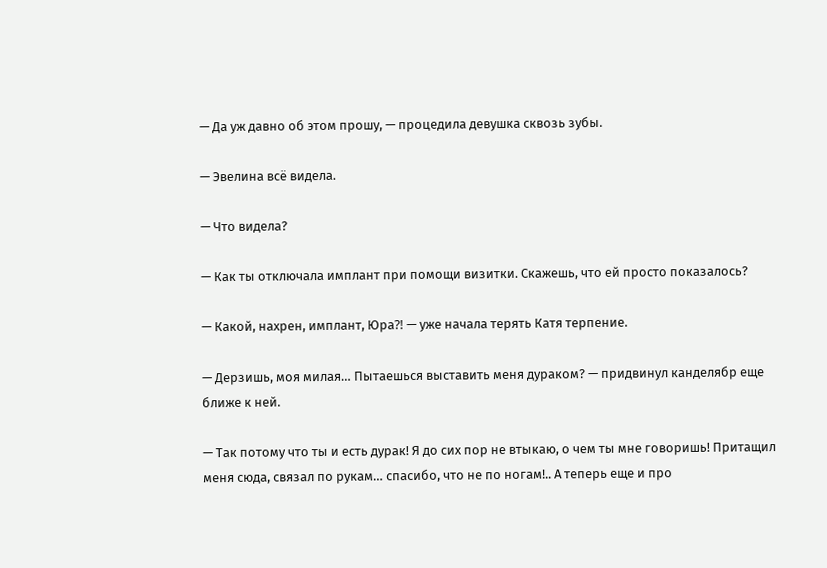— Да уж давно об этом прошу, — процедила девушка сквозь зубы.

— Эвелина всё видела.

— Что видела?

— Как ты отключала имплант при помощи визитки. Скажешь, что ей просто показалось?

— Какой, нахрен, имплант, Юра⁈ — уже начала терять Катя терпение.

— Дерзишь, моя милая… Пытаешься выставить меня дураком? — придвинул канделябр еще ближе к ней.

— Так потому что ты и есть дурак! Я до сих пор не втыкаю, о чем ты мне говоришь! Притащил меня сюда, связал по рукам… спасибо, что не по ногам!.. А теперь еще и про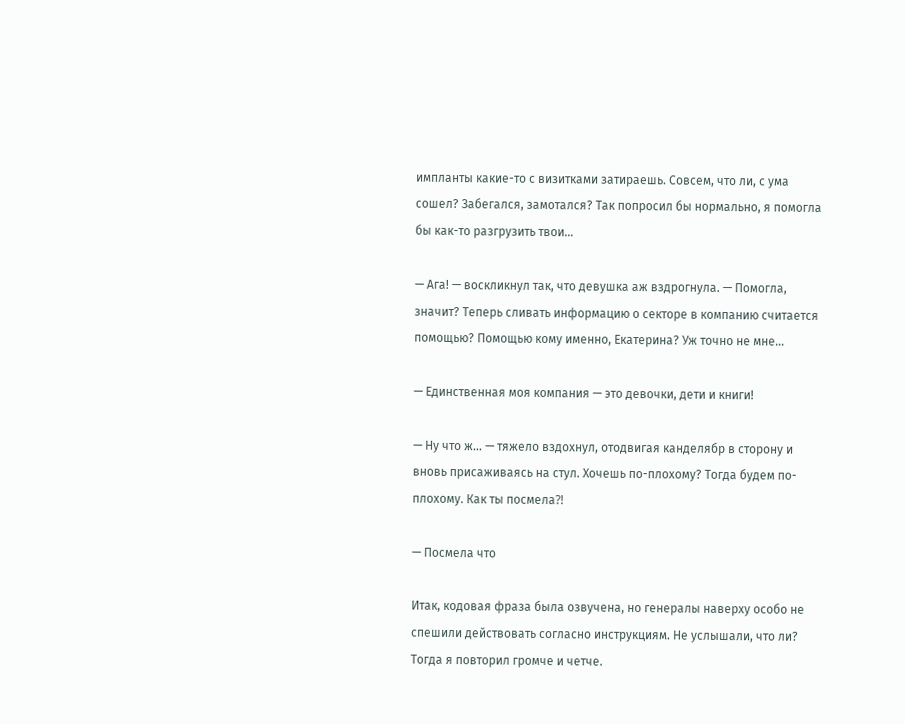импланты какие-то с визитками затираешь. Совсем, что ли, с ума сошел? Забегался, замотался? Так попросил бы нормально, я помогла бы как-то разгрузить твои…

— Ага! — воскликнул так, что девушка аж вздрогнула. — Помогла, значит? Теперь сливать информацию о секторе в компанию считается помощью? Помощью кому именно, Екатерина? Уж точно не мне…

— Единственная моя компания — это девочки, дети и книги!

— Ну что ж… — тяжело вздохнул, отодвигая канделябр в сторону и вновь присаживаясь на стул. Хочешь по-плохому? Тогда будем по-плохому. Как ты посмела⁈

— Посмела что

Итак, кодовая фраза была озвучена, но генералы наверху особо не спешили действовать согласно инструкциям. Не услышали, что ли? Тогда я повторил громче и четче.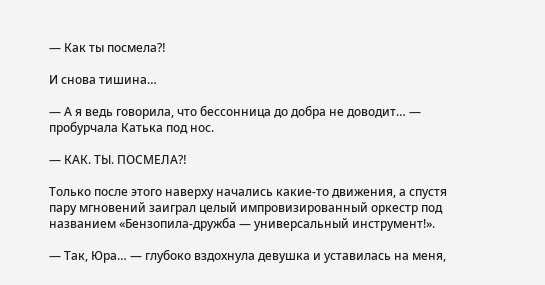— Как ты посмела⁈

И снова тишина…

— А я ведь говорила, что бессонница до добра не доводит… — пробурчала Катька под нос.

— КАК. ТЫ. ПОСМЕЛА⁈

Только после этого наверху начались какие-то движения, а спустя пару мгновений заиграл целый импровизированный оркестр под названием «Бензопила-дружба — универсальный инструмент!».

— Так, Юра… — глубоко вздохнула девушка и уставилась на меня,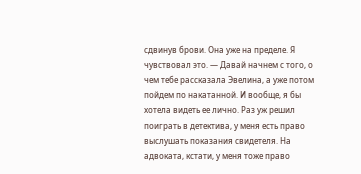сдвинув брови. Она уже на пределе. Я чувствовал это. — Давай начнем с того, о чем тебе рассказала Эвелина, а уже потом пойдем по накатанной. И вообще, я бы хотела видеть ее лично. Раз уж решил поиграть в детектива, у меня есть право выслушать показания свидетеля. На адвоката, кстати, у меня тоже право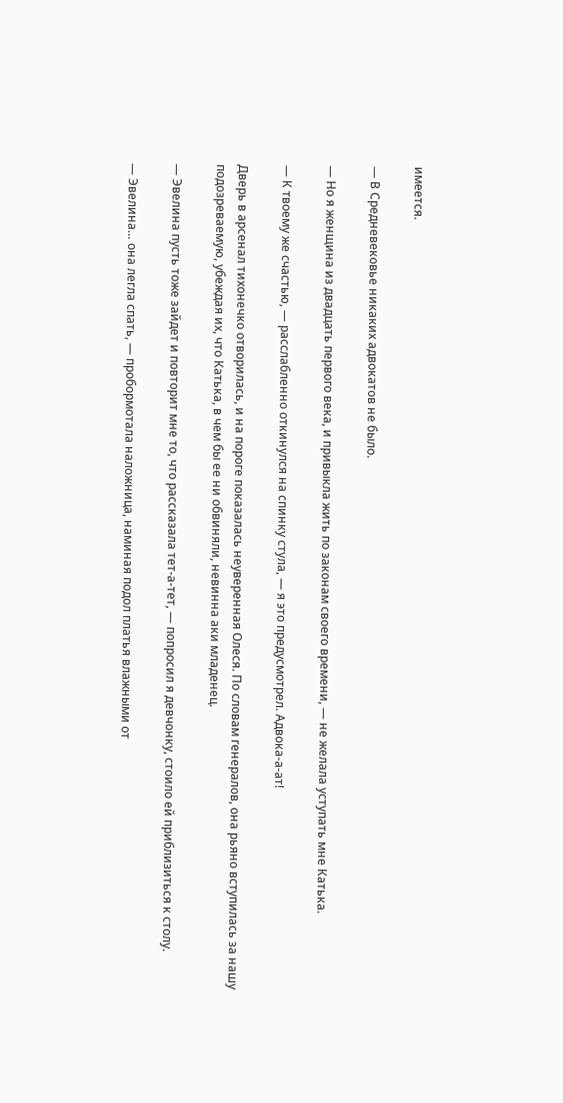имеется.

— В Средневековье никаких адвокатов не было.

— Но я женщина из двадцать первого века, и привыкла жить по законам своего времени, — не желала уступать мне Катька.

— К твоему же счастью, — расслабленно откинулся на спинку стула, — я это предусмотрел. Адвока-а-ат!

Дверь в арсенал тихонечко отворилась, и на пороге показалась неуверенная Олеся. По словам генералов, она рьяно вступилась за нашу подозреваемую, убеждая их, что Катька, в чем бы ее ни обвиняли, невинна аки младенец.

— Эвелина пусть тоже зайдет и повторит мне то, что рассказала тет-а-тет, — попросил я девчонку, стоило ей приблизиться к столу.

— Эвелина… она легла спать, — пробормотала наложница, наминая подол платья влажными от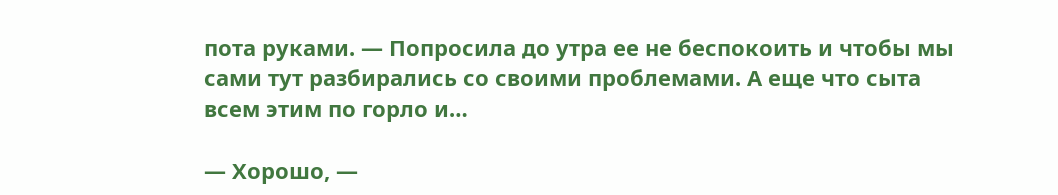пота руками. — Попросила до утра ее не беспокоить и чтобы мы сами тут разбирались со своими проблемами. А еще что сыта всем этим по горло и…

— Хорошо, —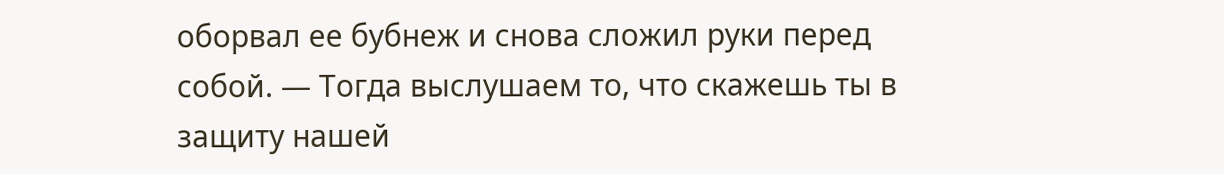оборвал ее бубнеж и снова сложил руки перед собой. — Тогда выслушаем то, что скажешь ты в защиту нашей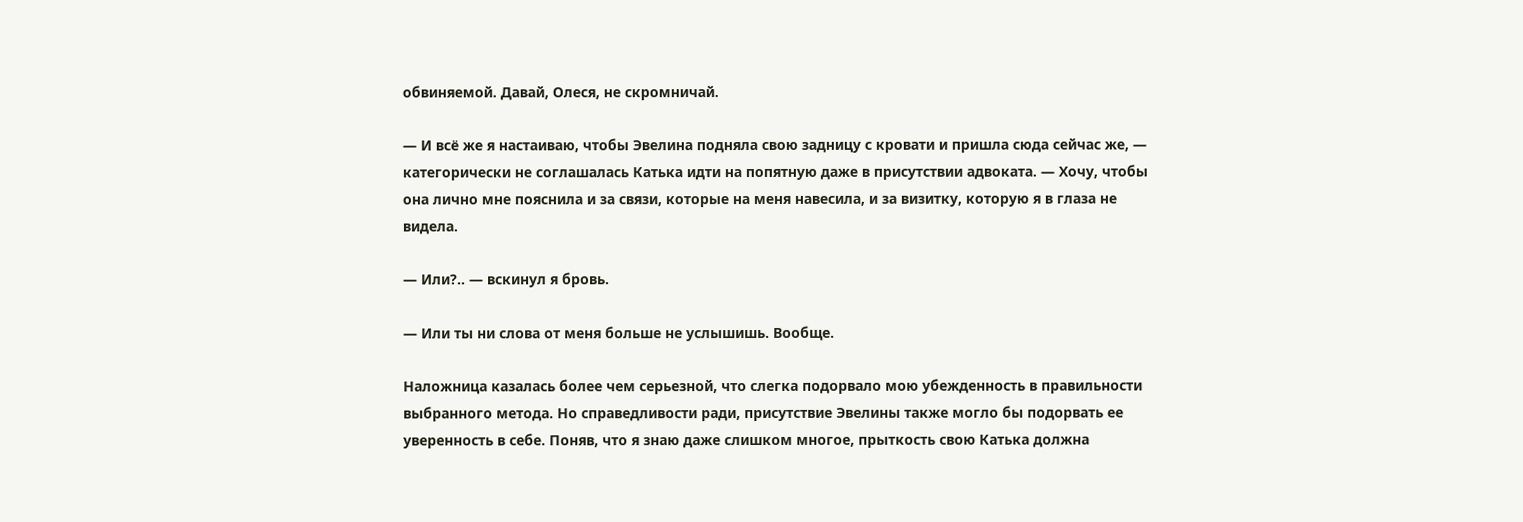обвиняемой. Давай, Олеся, не скромничай.

— И всё же я настаиваю, чтобы Эвелина подняла свою задницу с кровати и пришла сюда сейчас же, — категорически не соглашалась Катька идти на попятную даже в присутствии адвоката. — Хочу, чтобы она лично мне пояснила и за связи, которые на меня навесила, и за визитку, которую я в глаза не видела.

— Или?.. — вскинул я бровь.

— Или ты ни слова от меня больше не услышишь. Вообще.

Наложница казалась более чем серьезной, что слегка подорвало мою убежденность в правильности выбранного метода. Но справедливости ради, присутствие Эвелины также могло бы подорвать ее уверенность в себе. Поняв, что я знаю даже слишком многое, прыткость свою Катька должна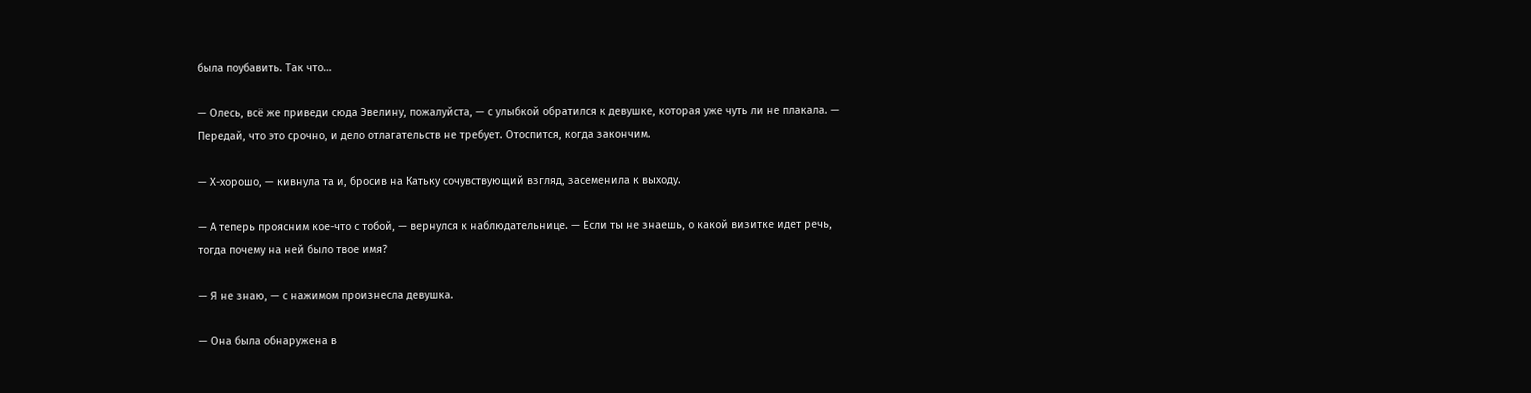была поубавить. Так что…

— Олесь, всё же приведи сюда Эвелину, пожалуйста, — с улыбкой обратился к девушке, которая уже чуть ли не плакала. — Передай, что это срочно, и дело отлагательств не требует. Отоспится, когда закончим.

— Х-хорошо, — кивнула та и, бросив на Катьку сочувствующий взгляд, засеменила к выходу.

— А теперь проясним кое-что с тобой, — вернулся к наблюдательнице. — Если ты не знаешь, о какой визитке идет речь, тогда почему на ней было твое имя?

— Я не знаю, — с нажимом произнесла девушка.

— Она была обнаружена в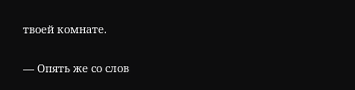твоей комнате.

— Опять же со слов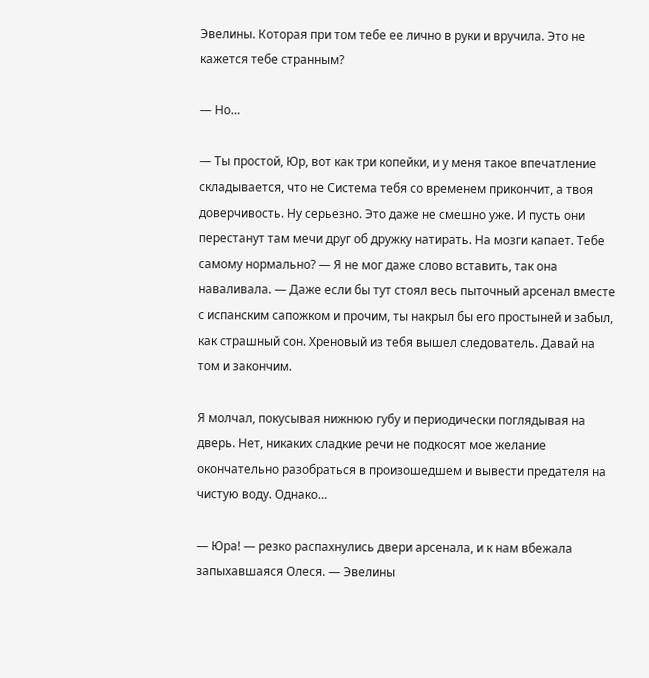Эвелины. Которая при том тебе ее лично в руки и вручила. Это не кажется тебе странным?

— Но…

— Ты простой, Юр, вот как три копейки, и у меня такое впечатление складывается, что не Система тебя со временем прикончит, а твоя доверчивость. Ну серьезно. Это даже не смешно уже. И пусть они перестанут там мечи друг об дружку натирать. На мозги капает. Тебе самому нормально? — Я не мог даже слово вставить, так она наваливала. — Даже если бы тут стоял весь пыточный арсенал вместе с испанским сапожком и прочим, ты накрыл бы его простыней и забыл, как страшный сон. Хреновый из тебя вышел следователь. Давай на том и закончим.

Я молчал, покусывая нижнюю губу и периодически поглядывая на дверь. Нет, никаких сладкие речи не подкосят мое желание окончательно разобраться в произошедшем и вывести предателя на чистую воду. Однако…

— Юра! — резко распахнулись двери арсенала, и к нам вбежала запыхавшаяся Олеся. — Эвелины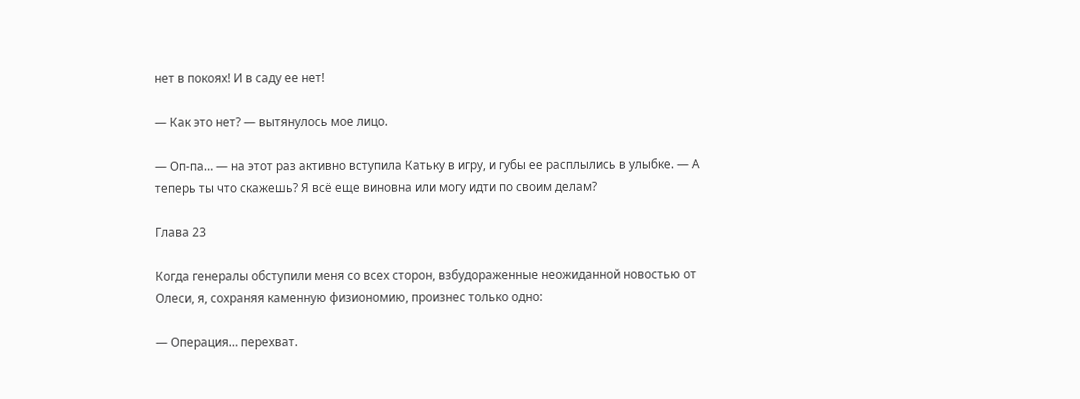нет в покоях! И в саду ее нет!

— Как это нет? — вытянулось мое лицо.

— Оп-па… — на этот раз активно вступила Катьку в игру, и губы ее расплылись в улыбке. — А теперь ты что скажешь? Я всё еще виновна или могу идти по своим делам?

Глава 23

Когда генералы обступили меня со всех сторон, взбудораженные неожиданной новостью от Олеси, я, сохраняя каменную физиономию, произнес только одно:

— Операция… перехват.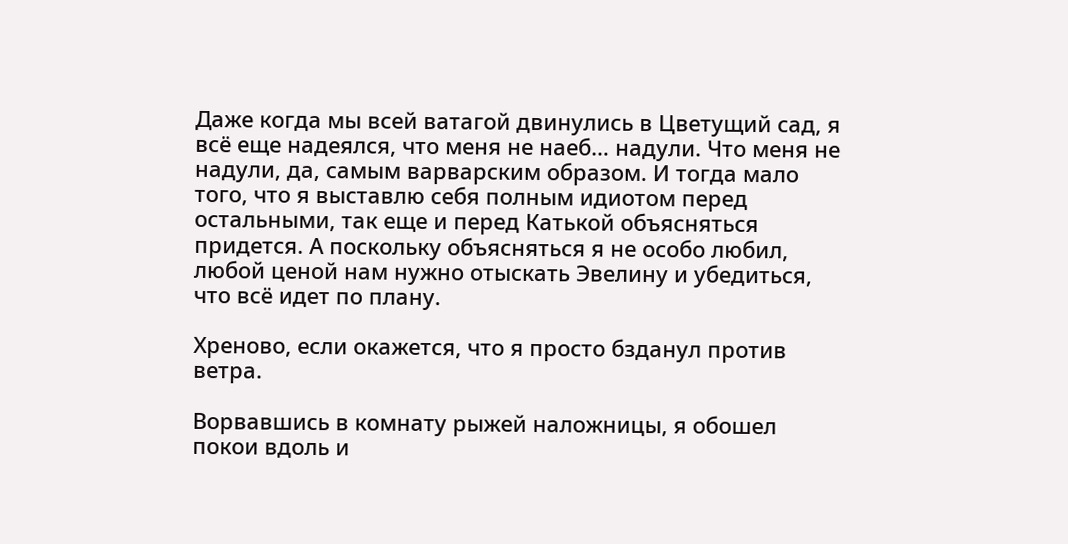Даже когда мы всей ватагой двинулись в Цветущий сад, я всё еще надеялся, что меня не наеб… надули. Что меня не надули, да, самым варварским образом. И тогда мало того, что я выставлю себя полным идиотом перед остальными, так еще и перед Катькой объясняться придется. А поскольку объясняться я не особо любил, любой ценой нам нужно отыскать Эвелину и убедиться, что всё идет по плану.

Хреново, если окажется, что я просто бзданул против ветра.

Ворвавшись в комнату рыжей наложницы, я обошел покои вдоль и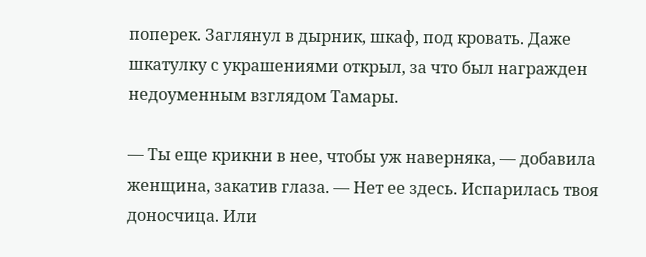поперек. Заглянул в дырник, шкаф, под кровать. Даже шкатулку с украшениями открыл, за что был награжден недоуменным взглядом Тамары.

— Ты еще крикни в нее, чтобы уж наверняка, — добавила женщина, закатив глаза. — Нет ее здесь. Испарилась твоя доносчица. Или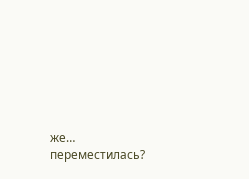же… переместилась?